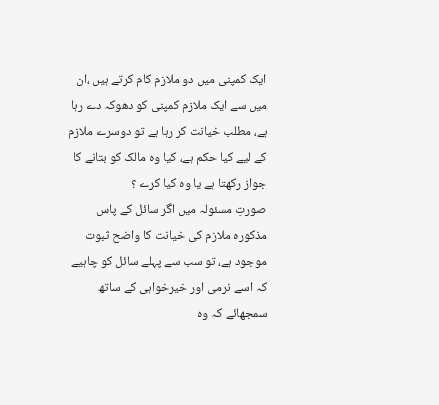ایک کمپنی میں دو ملازم کام کرتے ہیں ،ان میں سے ایک ملازم کمپنی کو دھوکہ دے رہا ہے، مطلب خیانت کر رہا ہے تو دوسرے ملازم کے لیے کیا حکم ہے، کیا وہ مالک کو بتانے کا جواز رکھتا ہے یا وہ کیا کرے ؟
صورتِ مسئولہ میں اگر سائل کے پاس مذکورہ ملازم کی خیانت کا واضح ثبوت موجود ہے، تو سب سے پہلے سائل کو چاہیے کہ اسے نرمی اور خیرخواہی کے ساتھ سمجھائے کہ وہ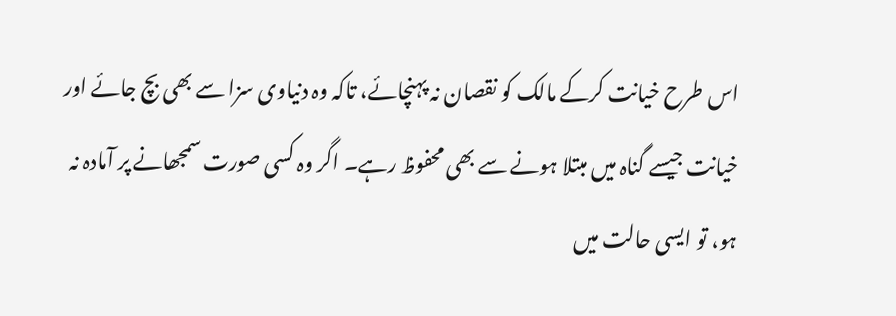اس طرح خیانت کرکے مالک کو نقصان نہ پہنچائے، تاکہ وہ دنیاوی سزا سے بھی بچ جائے اور خیانت جیسے گناہ میں مبتلا ہونے سے بھی محفوظ رہے۔ اگر وہ کسی صورت سمجھانے پر آمادہ نہ ہو، تو ایسی حالت میں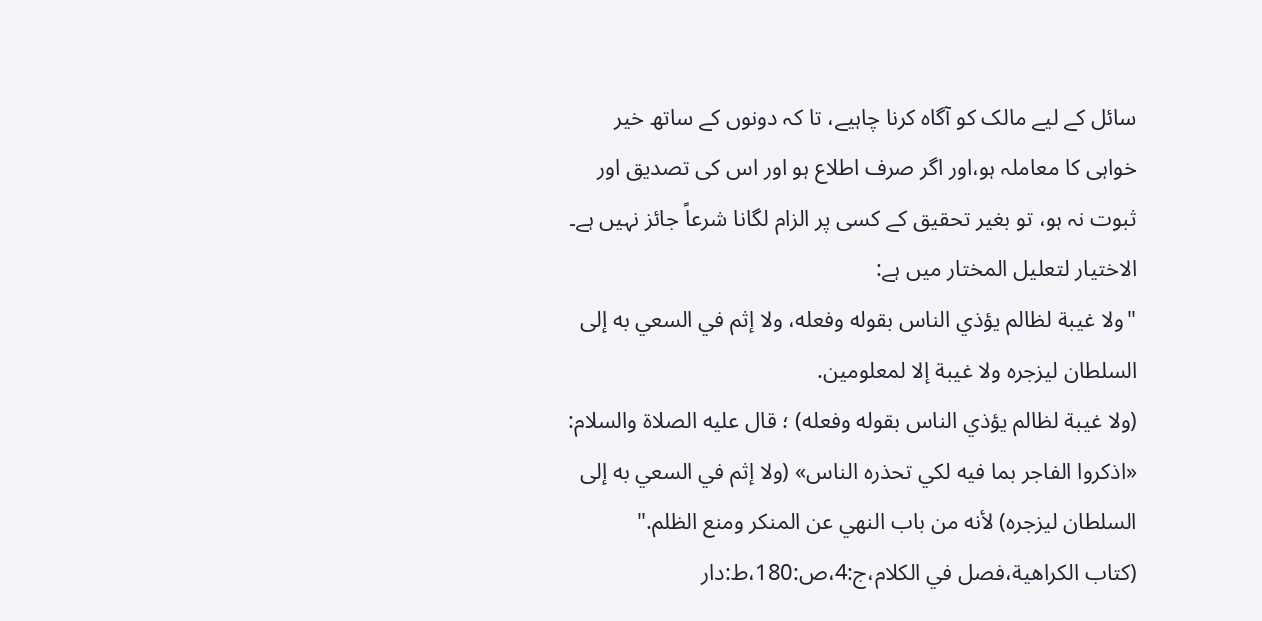سائل کے لیے مالک کو آگاہ کرنا چاہیے، تا کہ دونوں کے ساتھ خیر خواہی کا معاملہ ہو،اور اگر صرف اطلاع ہو اور اس کی تصدیق اور ثبوت نہ ہو، تو بغیر تحقیق کے کسی پر الزام لگانا شرعاً جائز نہیں ہے۔
الاختيار لتعليل المختار میں ہے:
"ولا غيبة لظالم يؤذي الناس بقوله وفعله، ولا إثم في السعي به إلى السلطان ليزجره ولا غيبة إلا لمعلومين.
(ولا غيبة لظالم يؤذي الناس بقوله وفعله) ؛ قال عليه الصلاة والسلام: «اذكروا الفاجر بما فيه لكي تحذره الناس» (ولا إثم في السعي به إلى السلطان ليزجره) لأنه من باب النهي عن المنكر ومنع الظلم."
(كتاب الكراهية،فصل في الكلام،ج:4،ص:180،ط:دار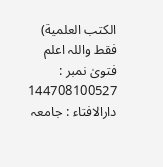الكتب العلمية)
فقط واللہ اعلم
فتویٰ نمبر : 144708100527
دارالافتاء : جامعہ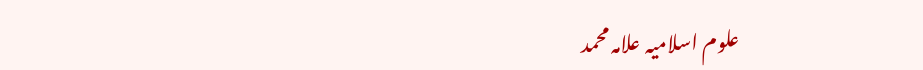علوم اسلامیہ علامہ محمد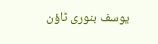یوسف بنوری ٹاؤن